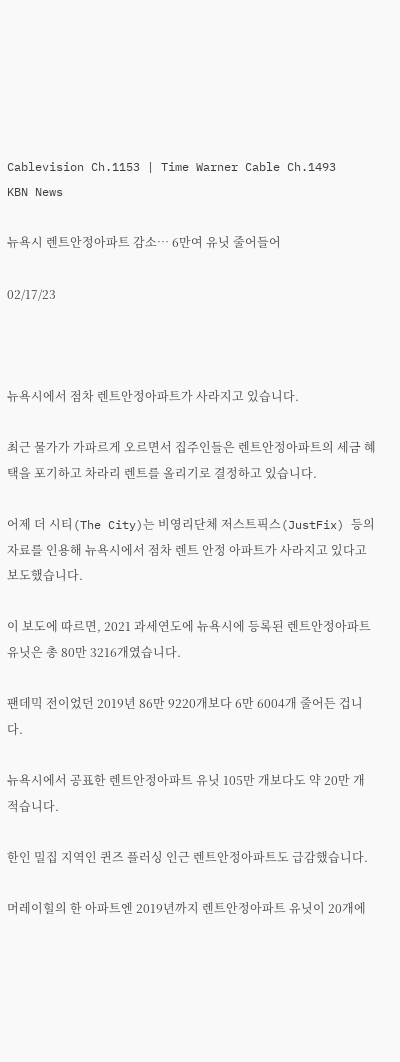Cablevision Ch.1153 | Time Warner Cable Ch.1493
KBN News

뉴욕시 렌트안정아파트 감소… 6만여 유닛 줄어들어

02/17/23



뉴욕시에서 점차 렌트안정아파트가 사라지고 있습니다.

최근 물가가 가파르게 오르면서 집주인들은 렌트안정아파트의 세금 혜택을 포기하고 차라리 렌트를 올리기로 결정하고 있습니다.

어제 더 시티(The City)는 비영리단체 저스트픽스(JustFix) 등의 자료를 인용해 뉴욕시에서 점차 렌트 안정 아파트가 사라지고 있다고 보도했습니다.

이 보도에 따르면, 2021 과세연도에 뉴욕시에 등록된 렌트안정아파트 유닛은 총 80만 3216개였습니다.

팬데믹 전이었던 2019년 86만 9220개보다 6만 6004개 줄어든 겁니다.

뉴욕시에서 공표한 렌트안정아파트 유닛 105만 개보다도 약 20만 개 적습니다.

한인 밀집 지역인 퀸즈 플러싱 인근 렌트안정아파트도 급감했습니다.

머레이힐의 한 아파트엔 2019년까지 렌트안정아파트 유닛이 20개에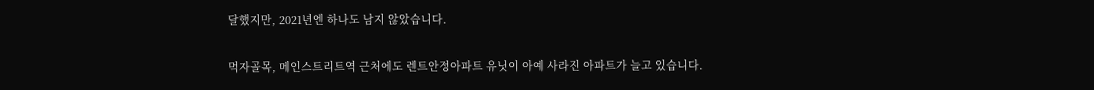달했지만, 2021년엔 하나도 남지 않았습니다.

먹자골목, 메인스트리트역 근처에도 렌트안정아파트 유닛이 아예 사라진 아파트가 늘고 있습니다.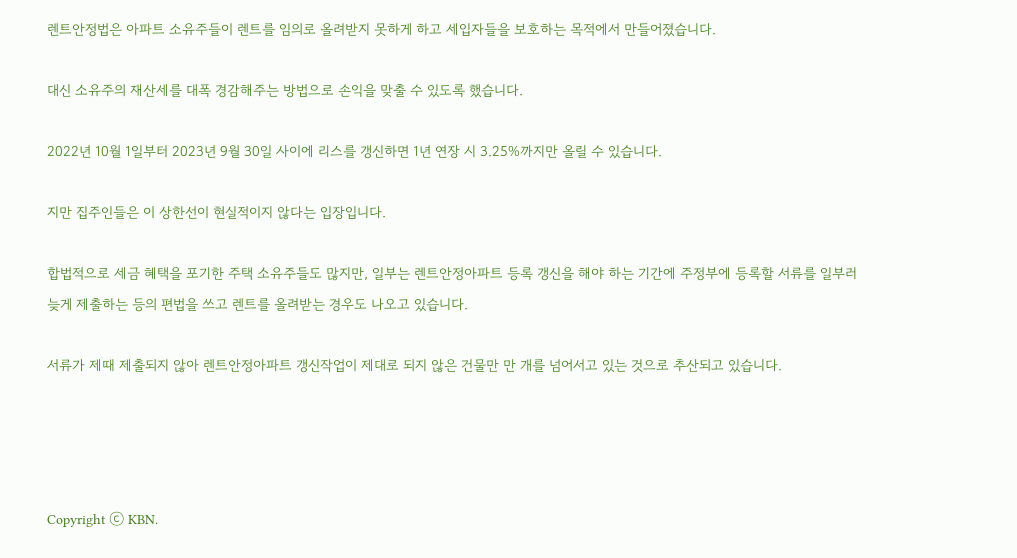렌트안정법은 아파트 소유주들이 렌트를 임의로 올려받지 못하게 하고 세입자들을 보호하는 목적에서 만들어졌습니다.

대신 소유주의 재산세를 대폭 경감해주는 방법으로 손익을 맞출 수 있도록 했습니다.

2022년 10월 1일부터 2023년 9월 30일 사이에 리스를 갱신하면 1년 연장 시 3.25%까지만 올릴 수 있습니다.

지만 집주인들은 이 상한선이 현실적이지 않다는 입장입니다.

합법적으로 세금 혜택을 포기한 주택 소유주들도 많지만, 일부는 렌트안정아파트 등록 갱신을 해야 하는 기간에 주정부에 등록할 서류를 일부러 늦게 제출하는 등의 편법을 쓰고 렌트를 올려받는 경우도 나오고 있습니다.

서류가 제때 제출되지 않아 렌트안정아파트 갱신작업이 제대로 되지 않은 건물만 만 개를 넘어서고 있는 것으로 추산되고 있습니다.




Copyright ⓒ KBN.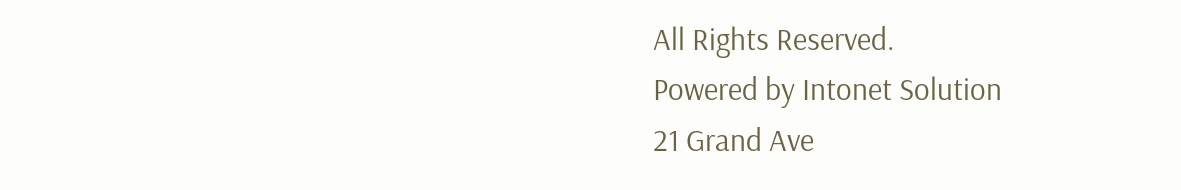All Rights Reserved.
Powered by Intonet Solution
21 Grand Ave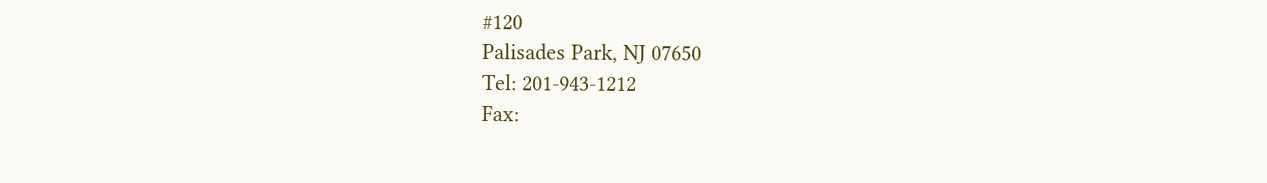#120
Palisades Park, NJ 07650
Tel: 201-943-1212
Fax: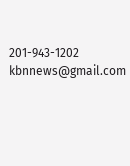201-943-1202
kbnnews@gmail.com